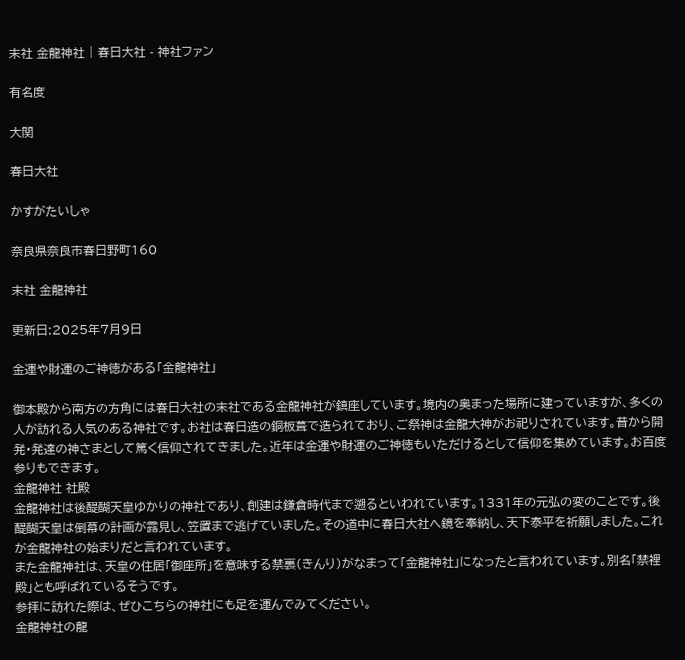末社 金龍神社 | 春日大社 - 神社ファン

有名度

大関

春日大社

かすがたいしゃ

奈良県奈良市春日野町160

末社 金龍神社

更新日:2025年7月9日

金運や財運のご神徳がある「金龍神社」

御本殿から南方の方角には春日大社の末社である金龍神社が鎮座しています。境内の奥まった場所に建っていますが、多くの人が訪れる人気のある神社です。お社は春日造の銅板葺で造られており、ご祭神は金龍大神がお祀りされています。昔から開発・発達の神さまとして篤く信仰されてきました。近年は金運や財運のご神徳もいただけるとして信仰を集めています。お百度参りもできます。
金龍神社 社殿
金龍神社は後醍醐天皇ゆかりの神社であり、創建は鎌倉時代まで遡るといわれています。1331年の元弘の変のことです。後醍醐天皇は倒幕の計画が露見し、笠置まで逃げていました。その道中に春日大社へ鏡を奉納し、天下泰平を祈願しました。これが金龍神社の始まりだと言われています。
また金龍神社は、天皇の住居「御座所」を意味する禁裏(きんり)がなまって「金龍神社」になったと言われています。別名「禁裡殿」とも呼ばれているそうです。
参拝に訪れた際は、ぜひこちらの神社にも足を運んでみてください。
金龍神社の龍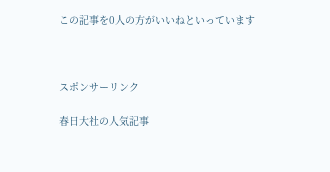この記事を0人の方がいいねといっています



スポンサーリンク

春日大社の人気記事